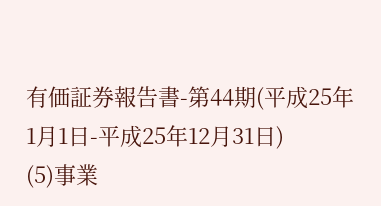有価証券報告書-第44期(平成25年1月1日-平成25年12月31日)
(5)事業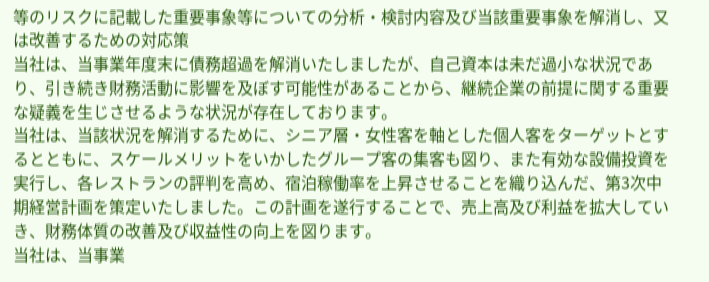等のリスクに記載した重要事象等についての分析・検討内容及び当該重要事象を解消し、又は改善するための対応策
当社は、当事業年度末に債務超過を解消いたしましたが、自己資本は未だ過小な状況であり、引き続き財務活動に影響を及ぼす可能性があることから、継続企業の前提に関する重要な疑義を生じさせるような状況が存在しております。
当社は、当該状況を解消するために、シニア層・女性客を軸とした個人客をターゲットとするとともに、スケールメリットをいかしたグループ客の集客も図り、また有効な設備投資を実行し、各レストランの評判を高め、宿泊稼働率を上昇させることを織り込んだ、第3次中期経営計画を策定いたしました。この計画を遂行することで、売上高及び利益を拡大していき、財務体質の改善及び収益性の向上を図ります。
当社は、当事業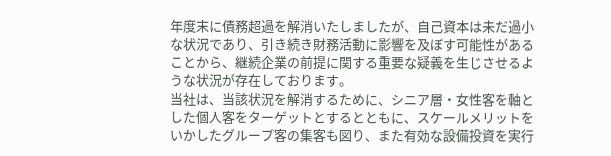年度末に債務超過を解消いたしましたが、自己資本は未だ過小な状況であり、引き続き財務活動に影響を及ぼす可能性があることから、継続企業の前提に関する重要な疑義を生じさせるような状況が存在しております。
当社は、当該状況を解消するために、シニア層・女性客を軸とした個人客をターゲットとするとともに、スケールメリットをいかしたグループ客の集客も図り、また有効な設備投資を実行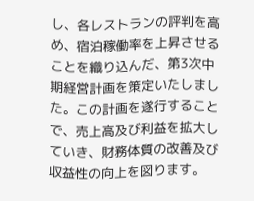し、各レストランの評判を高め、宿泊稼働率を上昇させることを織り込んだ、第3次中期経営計画を策定いたしました。この計画を遂行することで、売上高及び利益を拡大していき、財務体質の改善及び収益性の向上を図ります。